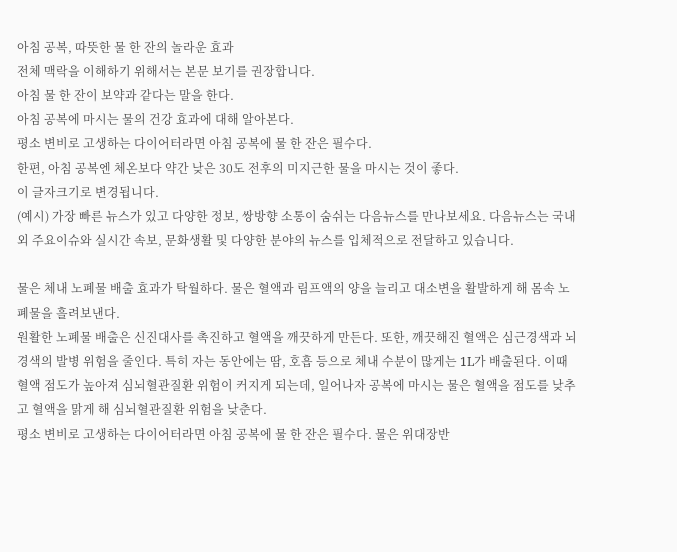아침 공복, 따뜻한 물 한 잔의 놀라운 효과
전체 맥락을 이해하기 위해서는 본문 보기를 권장합니다.
아침 물 한 잔이 보약과 같다는 말을 한다.
아침 공복에 마시는 물의 건강 효과에 대해 알아본다.
평소 변비로 고생하는 다이어터라면 아침 공복에 물 한 잔은 필수다.
한편, 아침 공복엔 체온보다 약간 낮은 30도 전후의 미지근한 물을 마시는 것이 좋다.
이 글자크기로 변경됩니다.
(예시) 가장 빠른 뉴스가 있고 다양한 정보, 쌍방향 소통이 숨쉬는 다음뉴스를 만나보세요. 다음뉴스는 국내외 주요이슈와 실시간 속보, 문화생활 및 다양한 분야의 뉴스를 입체적으로 전달하고 있습니다.

물은 체내 노폐물 배출 효과가 탁월하다. 물은 혈액과 림프액의 양을 늘리고 대소변을 활발하게 해 몸속 노폐물을 흘려보낸다.
원활한 노폐물 배출은 신진대사를 촉진하고 혈액을 깨끗하게 만든다. 또한, 깨끗해진 혈액은 심근경색과 뇌경색의 발병 위험을 줄인다. 특히 자는 동안에는 땀, 호흡 등으로 체내 수분이 많게는 1L가 배출된다. 이때 혈액 점도가 높아져 심뇌혈관질환 위험이 커지게 되는데, 일어나자 공복에 마시는 물은 혈액을 점도를 낮추고 혈액을 맑게 해 심뇌혈관질환 위험을 낮춘다.
평소 변비로 고생하는 다이어터라면 아침 공복에 물 한 잔은 필수다. 물은 위대장반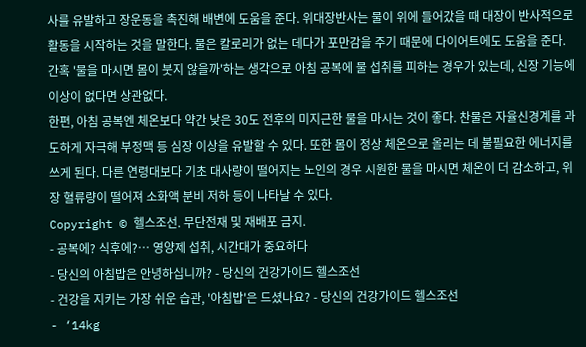사를 유발하고 장운동을 촉진해 배변에 도움을 준다. 위대장반사는 물이 위에 들어갔을 때 대장이 반사적으로 활동을 시작하는 것을 말한다. 물은 칼로리가 없는 데다가 포만감을 주기 때문에 다이어트에도 도움을 준다. 간혹 '물을 마시면 몸이 붓지 않을까'하는 생각으로 아침 공복에 물 섭취를 피하는 경우가 있는데, 신장 기능에 이상이 없다면 상관없다.
한편, 아침 공복엔 체온보다 약간 낮은 30도 전후의 미지근한 물을 마시는 것이 좋다. 찬물은 자율신경계를 과도하게 자극해 부정맥 등 심장 이상을 유발할 수 있다. 또한 몸이 정상 체온으로 올리는 데 불필요한 에너지를 쓰게 된다. 다른 연령대보다 기초 대사량이 떨어지는 노인의 경우 시원한 물을 마시면 체온이 더 감소하고, 위장 혈류량이 떨어져 소화액 분비 저하 등이 나타날 수 있다.
Copyright © 헬스조선. 무단전재 및 재배포 금지.
- 공복에? 식후에?… 영양제 섭취, 시간대가 중요하다
- 당신의 아침밥은 안녕하십니까? - 당신의 건강가이드 헬스조선
- 건강을 지키는 가장 쉬운 습관, '아침밥'은 드셨나요? - 당신의 건강가이드 헬스조선
- ‘14kg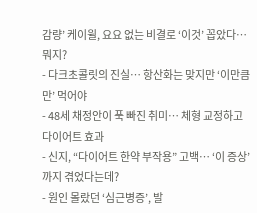감량’ 케이윌, 요요 없는 비결로 ‘이것’ 꼽았다… 뭐지?
- 다크초콜릿의 진실… 항산화는 맞지만 ‘이만큼만’ 먹어야
- 48세 채정안이 푹 빠진 취미… 체형 교정하고 다이어트 효과
- 신지, “다이어트 한약 부작용” 고백… ‘이 증상’까지 겪었다는데?
- 원인 몰랐던 ‘심근병증’, 발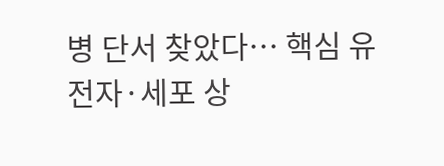병 단서 찾았다… 핵심 유전자·세포 상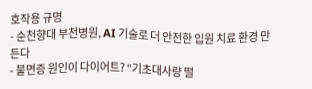호작용 규명
- 순천향대 부천병원, AI 기술로 더 안전한 입원 치료 환경 만든다
- 불면증 원인이 다이어트? “기초대사량 떨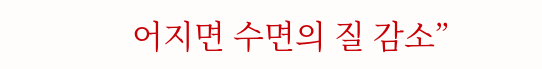어지면 수면의 질 감소”